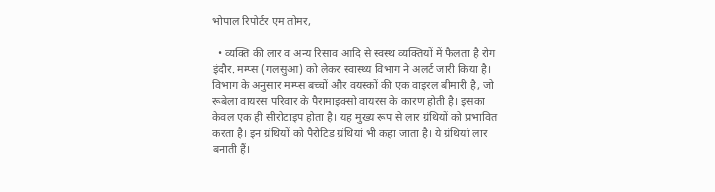भोपाल रिपोर्टर एम तोमर,

  • व्यक्ति की लार व अन्य रिसाव आदि से स्वस्थ व्यक्तियों में फैलता है रोग
इंदौर. मम्प्स (गलसुआ) को लेकर स्वास्थ्य विभाग ने अलर्ट जारी किया है। विभाग के अनुसार मम्प्स बच्चों और वयस्कों की एक वाइरल बीमारी है, जो रूबेला वायरस परिवार के पैरामाइक्सो वायरस के कारण होती है। इसका केवल एक ही सीरोटाइप होता है। यह मुख्य रूप से लार ग्रंथियों को प्रभावित करता है। इन ग्रंथियों को पैरोटिड ग्रंथियां भी कहा जाता है। ये ग्रंथियां लार बनाती हैं।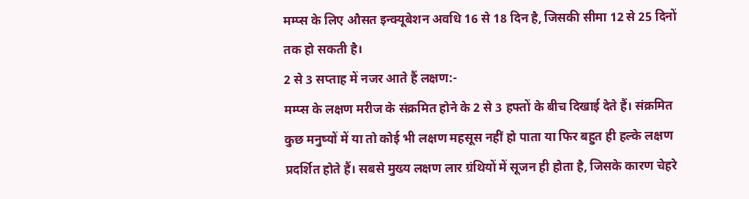मम्प्स के लिए औसत इन्क्यूबेशन अवधि 16 से 18 दिन है, जिसकी सीमा 12 से 25 दिनों तक हो सकती है।
2 से 3 सप्ताह में नजर आते हैं लक्षण:-
मम्प्स के लक्षण मरीज के संक्रमित होने के 2 से 3 हफ्तों के बीच दिखाई देते हैं। संक्रमित कुछ मनुष्यों में या तो कोई भी लक्षण महसूस नहीं हो पाता या फिर बहुत ही हल्के लक्षण प्रदर्शित होते हैं। सबसे मुख्य लक्षण लार ग्रंथियों में सूजन ही होता है, जिसके कारण चेहरे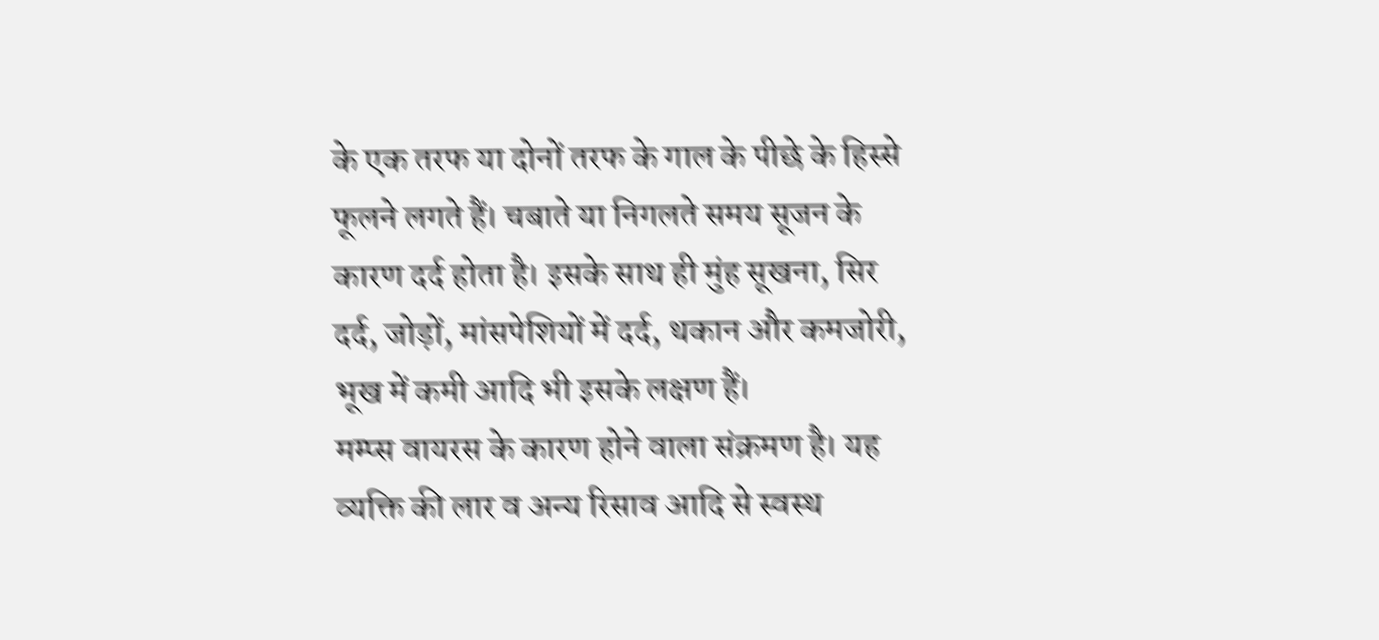के एक तरफ या दोनों तरफ के गाल के पीछे के हिस्से फूलने लगते हैं। चबाते या निगलते समय सूजन के कारण दर्द होता है। इसके साथ ही मुंह सूखना, सिर दर्द, जोड़ों, मांसपेशियों में दर्द, थकान और कमजोरी, भूख में कमी आदि भी इसके लक्षण हैं।
मम्प्स वायरस के कारण होने वाला संक्रमण है। यह व्यक्ति की लार व अन्य रिसाव आदि से स्वस्थ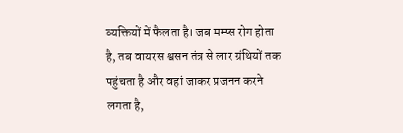व्यक्तियों में फैलता है। जब मम्प्स रोग होता है, तब वायरस श्वसन तंत्र से लार ग्रंथियों तक पहुंचता है और वहां जाकर प्रजनन करने लगता है,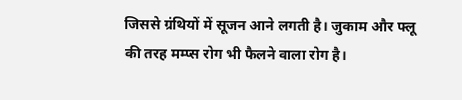जिससे ग्रंथियों में सूजन आने लगती है। जुकाम और फ्लू की तरह मम्प्स रोग भी फैलने वाला रोग है।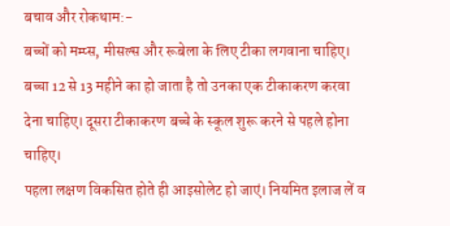बचाव और रोकथाम:-
बच्चों को मम्प्स, मीसल्स और रूबेला के लिए टीका लगवाना चाहिए। बच्चा 12 से 13 महीने का हो जाता है तो उनका एक टीकाकरण करवा देना चाहिए। दूसरा टीकाकरण बच्चे के स्कूल शुरू करने से पहले होना चाहिए।
पहला लक्षण विकसित होते ही आइसोलेट हो जाएं। नियमित इलाज लें व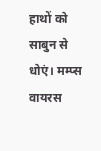हाथों को साबुन से धोएं। मम्प्स वायरस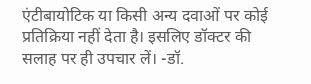एंटीबायोटिक या किसी अन्य दवाओं पर कोई प्रतिक्रिया नहीं देता है। इसलिए डॉक्टर की सलाह पर ही उपचार लें। -डॉ.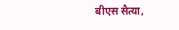बीएस सैत्या,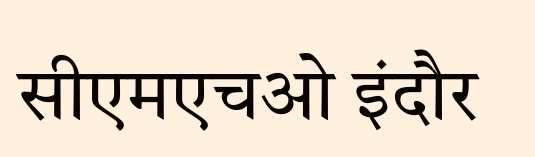सीएमएचओ इंदौर